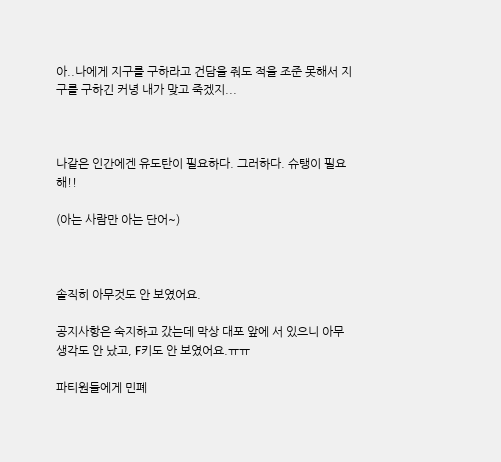아..나에게 지구를 구하라고 건담을 줘도 적을 조준 못해서 지구를 구하긴 커녕 내가 맞고 죽겠지...



나같은 인간에겐 유도탄이 필요하다. 그러하다. 슈탱이 필요해!!

(아는 사람만 아는 단어~)



솔직히 아무것도 안 보였어요.

공지사항은 숙지하고 갔는데 막상 대포 앞에 서 있으니 아무 생각도 안 났고, F키도 안 보였어요.ㅠㅠ

파티원들에게 민폐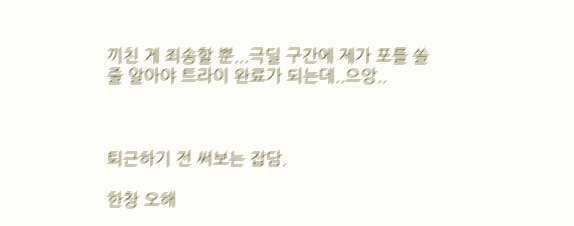끼친 게 죄송할 뿐...극딜 구간에 제가 포를 쏠 줄 알아야 트라이 완료가 되는데..으앙..



퇴근하기 전 써보는 잡담.

한창 오해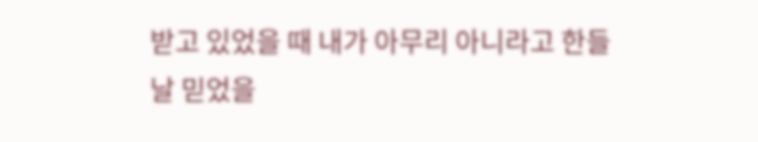받고 있었을 때 내가 아무리 아니라고 한들 날 믿었을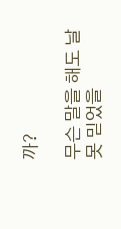까?

무슨 말을 해도 날 못 믿었을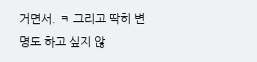거면서. ㅋ 그리고 딱히 변명도 하고 싶지 않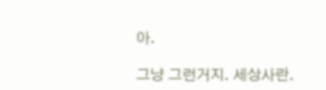아.

그냥 그런거지. 세상사란.